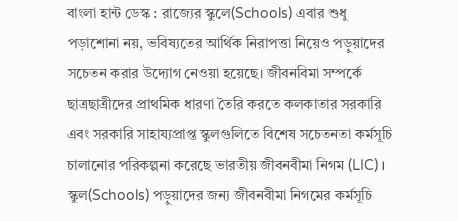বাংলা হান্ট ডেস্ক : রাজ্যের স্কুলে(Schools) এবার শুধু পড়াশোনা নয়, ভবিষ্যতের আর্থিক নিরাপত্তা নিয়েও পড়ুয়াদের সচেতন করার উদ্যোগ নেওয়া হয়েছে। জীবনবিমা সম্পর্কে ছাত্রছাত্রীদের প্রাথমিক ধারণা তৈরি করতে কলকাতার সরকারি এবং সরকারি সাহায্যপ্রাপ্ত স্কুলগুলিতে বিশেষ সচেতনতা কর্মসূচি চালানোর পরিকল্পনা করেছে ভারতীয় জীবনবীমা নিগম (LIC)।
স্কুল(Schools) পড়ুয়াদের জন্য জীবনবীমা নিগমের কর্মসূচি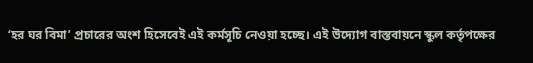‘হর ঘর বিমা’ প্রচারের অংশ হিসেবেই এই কর্মসূচি নেওয়া হচ্ছে। এই উদ্যোগ বাস্তবায়নে স্কুল কর্তৃপক্ষের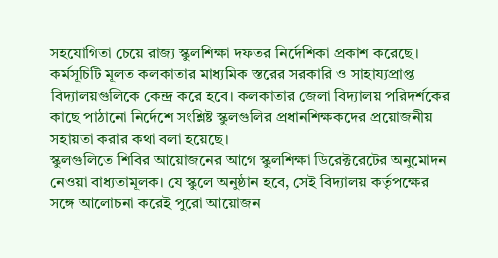সহযোগিতা চেয়ে রাজ্য স্কুলশিক্ষা দফতর নির্দেশিকা প্রকাশ করেছে। কর্মসূচিটি মূলত কলকাতার মাধ্যমিক স্তরের সরকারি ও সাহায্যপ্রাপ্ত বিদ্যালয়গুলিকে কেন্দ্র করে হবে। কলকাতার জেলা বিদ্যালয় পরিদর্শকের কাছে পাঠানো নির্দেশে সংশ্লিষ্ট স্কুলগুলির প্রধানশিক্ষকদের প্রয়োজনীয় সহায়তা করার কথা বলা হয়েছে।
স্কুলগুলিতে শিবির আয়োজনের আগে স্কুলশিক্ষা ডিরেক্টরেটের অনুমোদন নেওয়া বাধ্যতামূলক। যে স্কুলে অনুষ্ঠান হবে, সেই বিদ্যালয় কর্তৃপক্ষের সঙ্গে আলোচনা করেই পুরো আয়োজন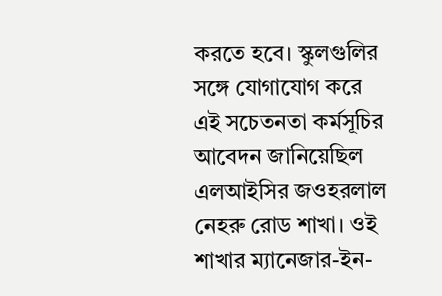করতে হবে। স্কুলগুলির সঙ্গে যোগাযোগ করে এই সচেতনতা কর্মসূচির আবেদন জানিয়েছিল এলআইসির জওহরলাল নেহরু রোড শাখা। ওই শাখার ম্যানেজার-ইন-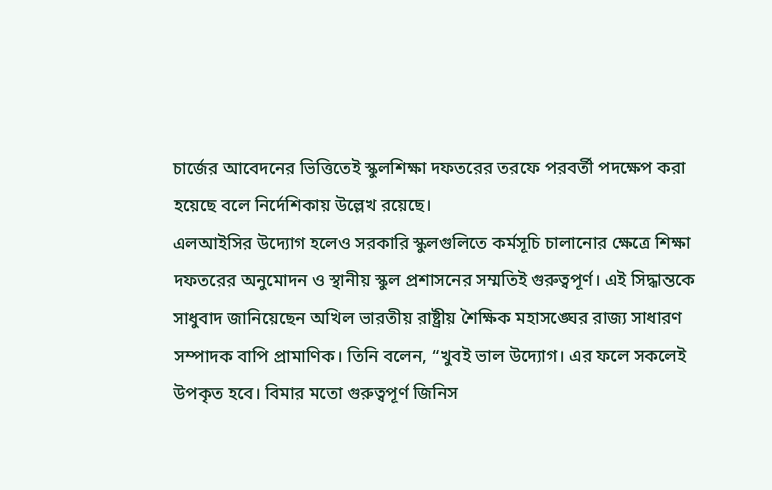চার্জের আবেদনের ভিত্তিতেই স্কুলশিক্ষা দফতরের তরফে পরবর্তী পদক্ষেপ করা হয়েছে বলে নির্দেশিকায় উল্লেখ রয়েছে।
এলআইসির উদ্যোগ হলেও সরকারি স্কুলগুলিতে কর্মসূচি চালানোর ক্ষেত্রে শিক্ষা দফতরের অনুমোদন ও স্থানীয় স্কুল প্রশাসনের সম্মতিই গুরুত্বপূর্ণ। এই সিদ্ধান্তকে সাধুবাদ জানিয়েছেন অখিল ভারতীয় রাষ্ট্রীয় শৈক্ষিক মহাসঙ্ঘের রাজ্য সাধারণ সম্পাদক বাপি প্রামাণিক। তিনি বলেন, “খুবই ভাল উদ্যোগ। এর ফলে সকলেই উপকৃত হবে। বিমার মতো গুরুত্বপূর্ণ জিনিস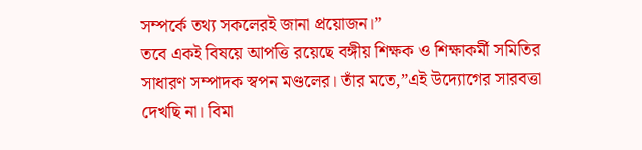সম্পর্কে তথ্য সকলেরই জানা প্রয়োজন।”
তবে একই বিষয়ে আপত্তি রয়েছে বঙ্গীয় শিক্ষক ও শিক্ষাকর্মী সমিতির সাধারণ সম্পাদক স্বপন মণ্ডলের। তাঁর মতে,”এই উদ্যোগের সারবত্তা দেখছি না। বিমা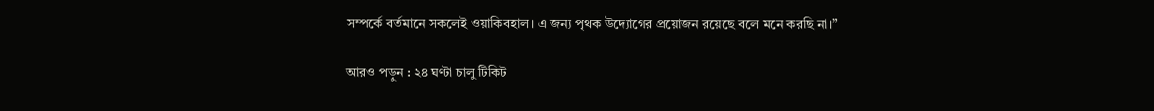সম্পর্কে বর্তমানে সকলেই ওয়াকিবহাল। এ জন্য পৃথক উদ্যোগের প্রয়োজন রয়েছে বলে মনে করছি না।”

আরও পড়ুন : ২৪ ঘণ্টা চালু টিকিট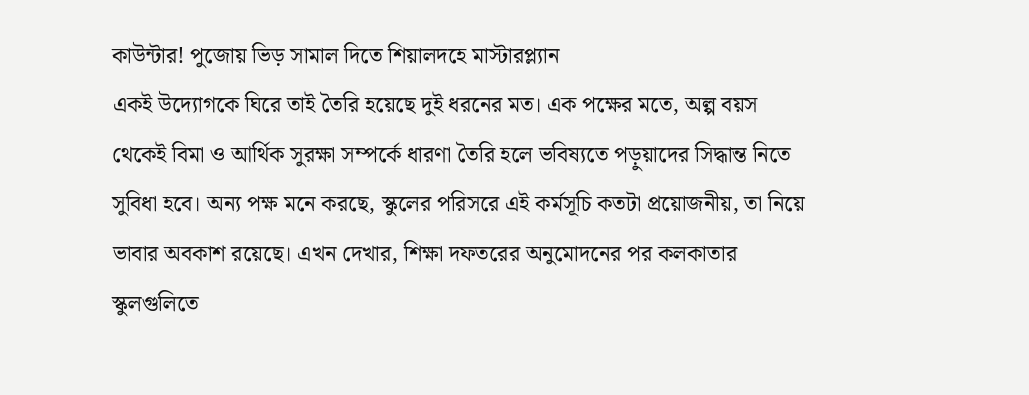কাউন্টার! পুজোয় ভিড় সামাল দিতে শিয়ালদহে মাস্টারপ্ল্যান
একই উদ্যোগকে ঘিরে তাই তৈরি হয়েছে দুই ধরনের মত। এক পক্ষের মতে, অল্প বয়স থেকেই বিমা ও আর্থিক সুরক্ষা সম্পর্কে ধারণা তৈরি হলে ভবিষ্যতে পড়ুয়াদের সিদ্ধান্ত নিতে সুবিধা হবে। অন্য পক্ষ মনে করছে, স্কুলের পরিসরে এই কর্মসূচি কতটা প্রয়োজনীয়, তা নিয়ে ভাবার অবকাশ রয়েছে। এখন দেখার, শিক্ষা দফতরের অনুমোদনের পর কলকাতার স্কুলগুলিতে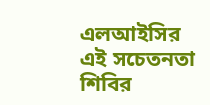এলআইসির এই সচেতনতা শিবির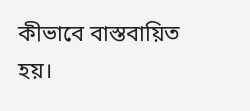কীভাবে বাস্তবায়িত হয়।